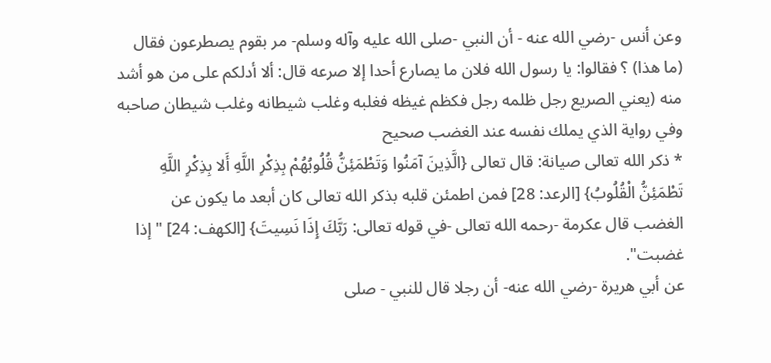وعن أنس -رضي الله عنه - أن النبي -صلى الله عليه وآله وسلم- مر بقوم يصطرعون فقال (ما هذا) ؟ فقالوا: يا رسول الله فلان ما يصارع أحدا إلا صرعه قال: ألا أدلكم على من هو أشد منه (يعني الصريع رجل ظلمه رجل فكظم غيظه فغلبه وغلب شيطانه وغلب شيطان صاحبه وفي رواية الذي يملك نفسه عند الغضب صحيح
* ذكر الله تعالى صيانة: قال تعالى {الَّذِينَ آمَنُوا وَتَطْمَئِنُّ قُلُوبُهُمْ بِذِكْرِ اللَّهِ أَلا بِذِكْرِ اللَّهِ تَطْمَئِنُّ الْقُلُوبُ} [الرعد: 28] فمن اطمئن قلبه بذكر الله تعالى كان أبعد ما يكون عن الغضب قال عكرمة -رحمه الله تعالى -في قوله تعالى: رَبَّكَ إِذَا نَسِيتَ} [الكهف: 24] "إذا غضبت".
عن أبي هريرة -رضي الله عنه- أن رجلا قال للنبي - صلى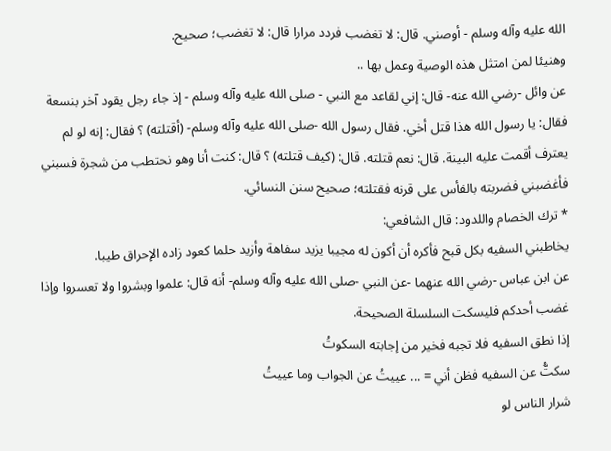الله عليه وآله وسلم - أوصني. قال: لا تغضب فردد مرارا قال: لا تغضب؛ صحيح.
وهنيئا لمن امتثل هذه الوصية وعمل بها ..
عن وائل -رضي الله عنه- قال: إني لقاعد مع النبي - صلى الله عليه وآله وسلم - إذ جاء رجل يقود آخر بنسعة فقال: يا رسول الله هذا قتل أخي. فقال رسول الله -صلى الله عليه وآله وسلم- (أقتلته) ؟ فقال: إنه لو لم يعترف أقمت عليه البينة. قال: نعم قتلته. قال: (كيف قتلته) ؟ قال: كنت أنا وهو نحتطب من شجرة فسبني فأغضبني فضربته بالفأس على قرنه فقتلته؛ صحيح سنن النسائي.
* ترك الخصام واللدود: قال الشافعي:
يخاطبني السفيه بكل قبح فأكره أن أكون له مجيبا يزيد سفاهة وأزيد حلما كعود زاده الإحراق طيبا.
عن ابن عباس -رضي الله عنهما -عن النبي -صلى الله عليه وآله وسلم- أنه قال: علموا وبشروا ولا تعسروا وإذا غضب أحدكم فليسكت السلسلة الصحيحة.
إذا نطق السفيه فلا تجبه فخير من إجابته السكوتُ
سكتُّ عن السفيه فظن أني = ... عييتُ عن الجواب وما عييتُ
شرار الناس لو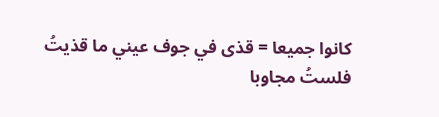كانوا جميعا = قذى في جوف عيني ما قذيتُ
فلستُ مجاوبا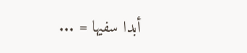أبدا سفيها = ...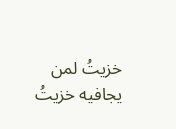خزيتُ لمن يجافيه خزيتُ